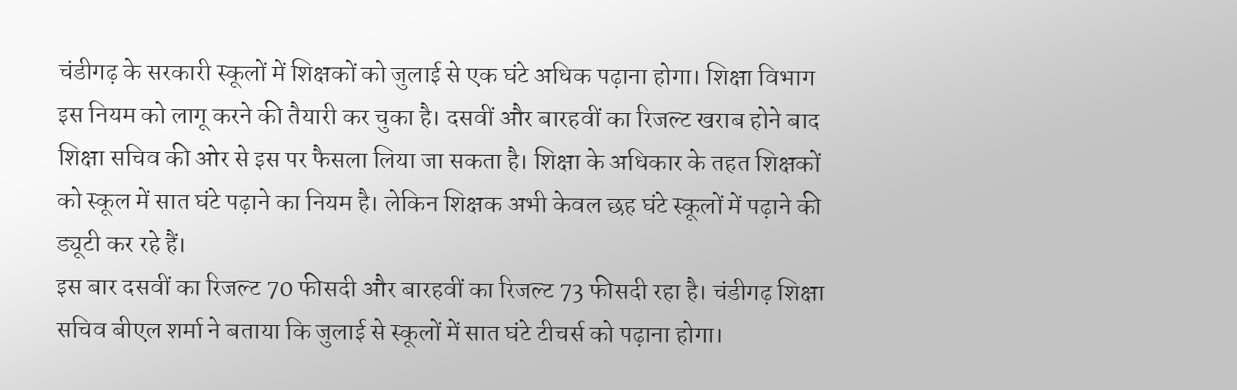चंडीगढ़ के सरकारी स्कूलों में शिक्षकों को जुलाई से एक घंटे अधिक पढ़ाना होगा। शिक्षा विभाग इस नियम को लागू करने की तैयारी कर चुका है। दसवीं और बारहवीं का रिजल्ट खराब होने बाद शिक्षा सचिव की ओर से इस पर फैसला लिया जा सकता है। शिक्षा के अधिकार के तहत शिक्षकों को स्कूल में सात घंटे पढ़ाने का नियम है। लेकिन शिक्षक अभी केवल छह घंटे स्कूलों में पढ़ाने की ड्यूटी कर रहे हैं।
इस बार दसवीं का रिजल्ट 70 फीसदी और बारहवीं का रिजल्ट 73 फीसदी रहा है। चंडीगढ़ शिक्षा सचिव बीएल शर्मा ने बताया कि जुलाई से स्कूलों में सात घंटे टीचर्स को पढ़ाना होगा।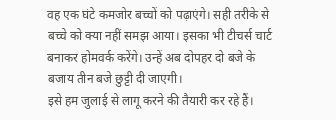वह एक घंटे कमजोर बच्चों को पढ़ाएंगे। सही तरीके से बच्चे को क्या नहीं समझ आया। इसका भी टीचर्स चार्ट बनाकर होमवर्क करेंगे। उन्हें अब दोपहर दो बजे के बजाय तीन बजे छुट्टी दी जाएगी।
इसे हम जुलाई से लागू करने की तैयारी कर रहे हैं।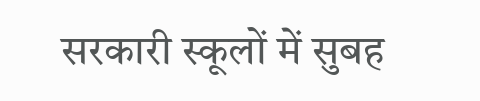सरकारी स्कूलों में सुबह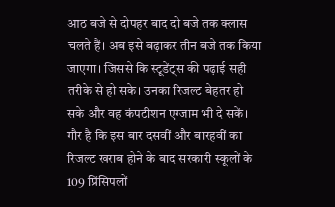आठ बजे से दोपहर बाद दो बजे तक क्लास चलते हैं। अब इसे बढ़ाकर तीन बजे तक किया जाएगा। जिससे कि स्टूडेंट्स की पढ़ाई सही तरीके से हो सके। उनका रिजल्ट बेहतर हो सके और वह कंपटीशन एग्जाम भी दे सकें।
गौर है कि इस बार दसवीं और बारहवीं का रिजल्ट खराब होने के बाद सरकारी स्कूलों के 109 प्रिंसिपलों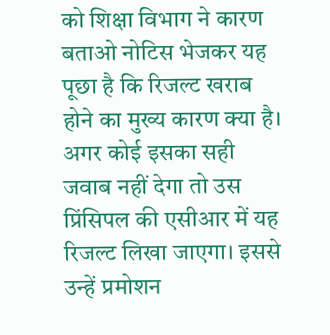को शिक्षा विभाग ने कारण बताओ नोटिस भेजकर यह पूछा है कि रिजल्ट खराब होने का मुख्य कारण क्या है। अगर कोई इसका सही जवाब नहीं देगा तो उस प्रिंसिपल की एसीआर में यह रिजल्ट लिखा जाएगा। इससे उन्हें प्रमोशन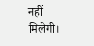नहीं मिलेगी।